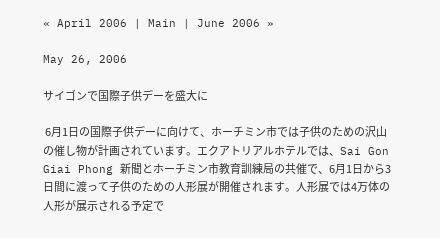« April 2006 | Main | June 2006 »

May 26, 2006

サイゴンで国際子供デーを盛大に

 6月1日の国際子供デーに向けて、ホーチミン市では子供のための沢山の催し物が計画されています。エクアトリアルホテルでは、Sai Gon Giai Phong 新聞とホーチミン市教育訓練局の共催で、6月1日から3日間に渡って子供のための人形展が開催されます。人形展では4万体の人形が展示される予定で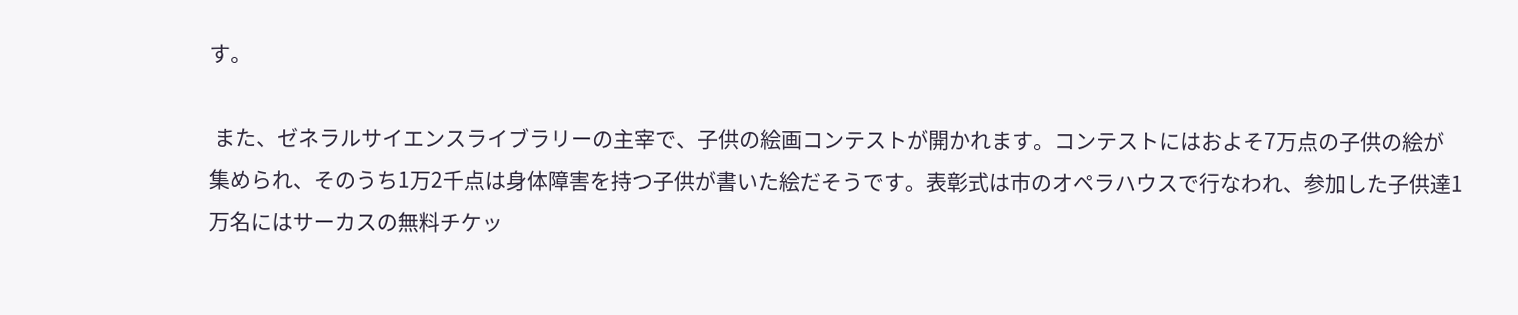す。

 また、ゼネラルサイエンスライブラリーの主宰で、子供の絵画コンテストが開かれます。コンテストにはおよそ7万点の子供の絵が集められ、そのうち1万2千点は身体障害を持つ子供が書いた絵だそうです。表彰式は市のオペラハウスで行なわれ、参加した子供達1万名にはサーカスの無料チケッ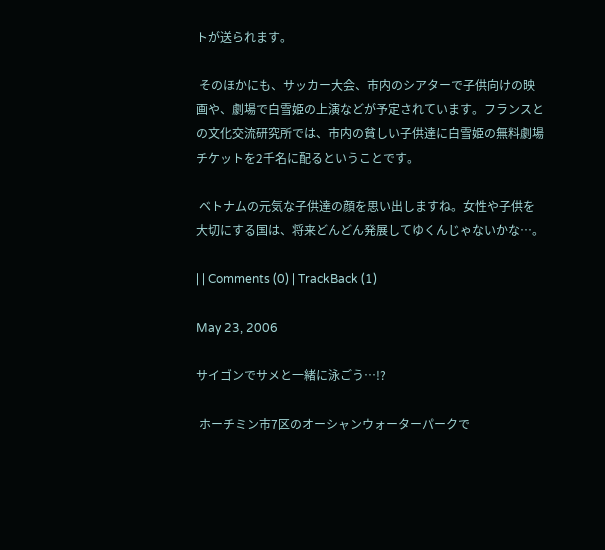トが送られます。

 そのほかにも、サッカー大会、市内のシアターで子供向けの映画や、劇場で白雪姫の上演などが予定されています。フランスとの文化交流研究所では、市内の貧しい子供達に白雪姫の無料劇場チケットを2千名に配るということです。

 ベトナムの元気な子供達の顔を思い出しますね。女性や子供を大切にする国は、将来どんどん発展してゆくんじゃないかな…。

| | Comments (0) | TrackBack (1)

May 23, 2006

サイゴンでサメと一緒に泳ごう…!?

 ホーチミン市7区のオーシャンウォーターパークで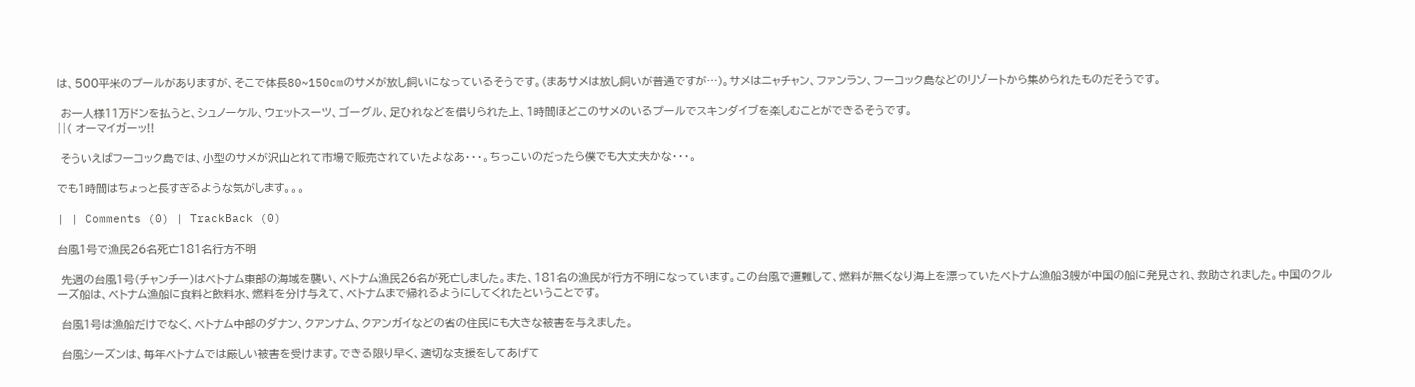は、500平米のプールがありますが、そこで体長80~150cmのサメが放し飼いになっているそうです。(まあサメは放し飼いが普通ですが…)。サメはニャチャン、ファンラン、フーコック島などのリゾートから集められたものだそうです。

 お一人様11万ドンを払うと、シュノーケル、ウェットスーツ、ゴーグル、足ひれなどを借りられた上、1時間ほどこのサメのいるプールでスキンダイブを楽しむことができるそうです。
||( オーマイガーッ!!

 そういえばフーコック島では、小型のサメが沢山とれて市場で販売されていたよなあ・・・。ちっこいのだったら僕でも大丈夫かな・・・。

でも1時間はちょっと長すぎるような気がします。。。

| | Comments (0) | TrackBack (0)

台風1号で漁民26名死亡181名行方不明

 先週の台風1号(チャンチー)はベトナム東部の海域を襲い、ベトナム漁民26名が死亡しました。また、181名の漁民が行方不明になっています。この台風で遭難して、燃料が無くなり海上を漂っていたベトナム漁船3艘が中国の船に発見され、救助されました。中国のクルーズ船は、ベトナム漁船に食料と飲料水、燃料を分け与えて、ベトナムまで帰れるようにしてくれたということです。

 台風1号は漁船だけでなく、ベトナム中部のダナン、クアンナム、クアンガイなどの省の住民にも大きな被害を与えました。

 台風シーズンは、毎年ベトナムでは厳しい被害を受けます。できる限り早く、適切な支援をしてあげて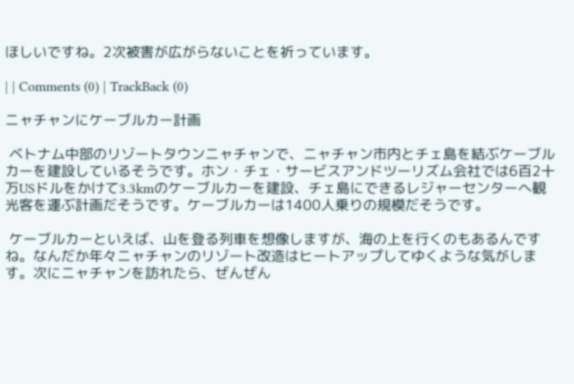ほしいですね。2次被害が広がらないことを祈っています。

| | Comments (0) | TrackBack (0)

ニャチャンにケーブルカー計画

 ベトナム中部のリゾートタウンニャチャンで、ニャチャン市内とチェ島を結ぶケーブルカーを建設しているそうです。ホン・チェ・サービスアンドツーリズム会社では6百2十万USドルをかけて3.3kmのケーブルカーを建設、チェ島にできるレジャーセンターへ観光客を運ぶ計画だそうです。ケーブルカーは1400人乗りの規模だそうです。

 ケーブルカーといえば、山を登る列車を想像しますが、海の上を行くのもあるんですね。なんだか年々ニャチャンのリゾート改造はヒートアップしてゆくような気がします。次にニャチャンを訪れたら、ぜんぜん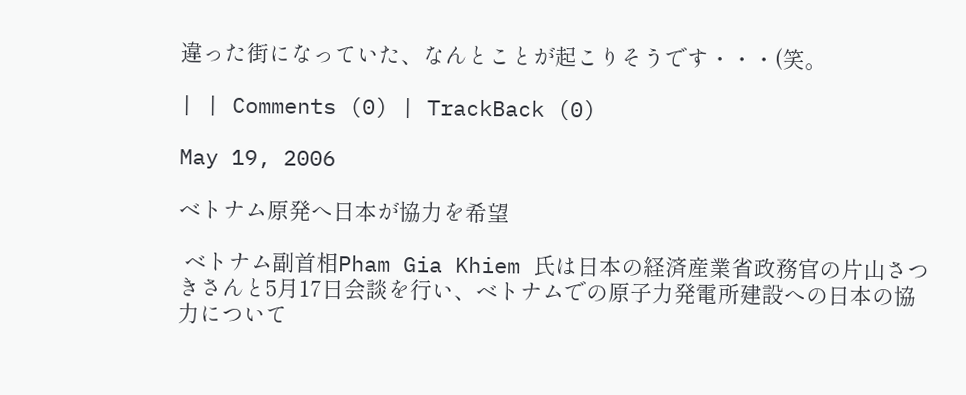違った街になっていた、なんとことが起こりそうです・・・(笑。

| | Comments (0) | TrackBack (0)

May 19, 2006

ベトナム原発へ日本が協力を希望

 ベトナム副首相Pham Gia Khiem 氏は日本の経済産業省政務官の片山さつきさんと5月17日会談を行い、ベトナムでの原子力発電所建設への日本の協力について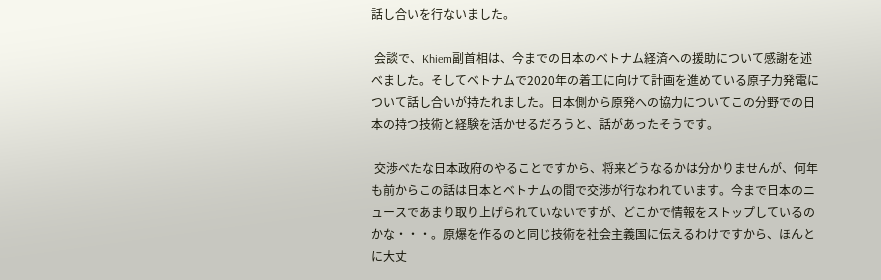話し合いを行ないました。

 会談で、Khiem副首相は、今までの日本のベトナム経済への援助について感謝を述べました。そしてベトナムで2020年の着工に向けて計画を進めている原子力発電について話し合いが持たれました。日本側から原発への協力についてこの分野での日本の持つ技術と経験を活かせるだろうと、話があったそうです。

 交渉べたな日本政府のやることですから、将来どうなるかは分かりませんが、何年も前からこの話は日本とベトナムの間で交渉が行なわれています。今まで日本のニュースであまり取り上げられていないですが、どこかで情報をストップしているのかな・・・。原爆を作るのと同じ技術を社会主義国に伝えるわけですから、ほんとに大丈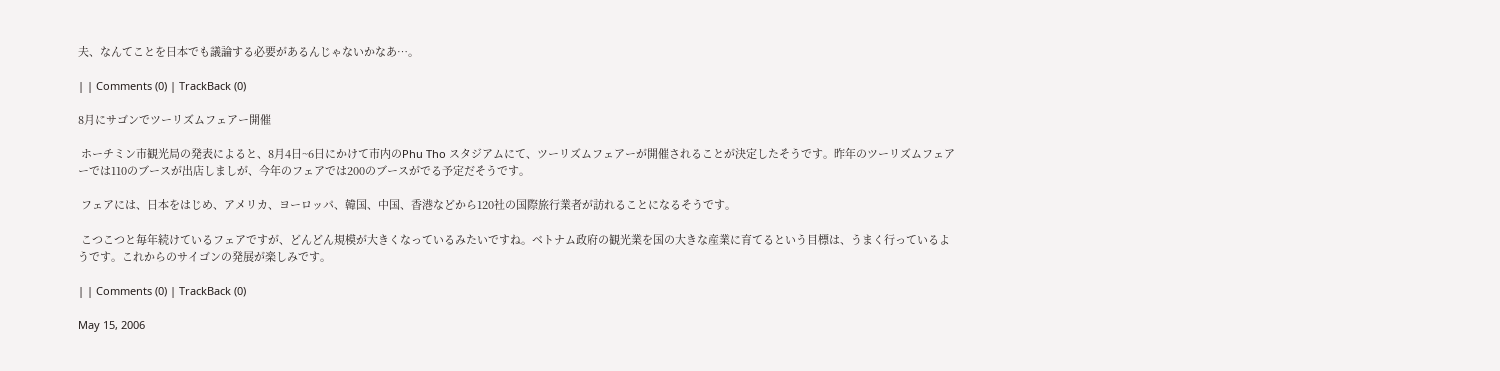夫、なんてことを日本でも議論する必要があるんじゃないかなあ…。

| | Comments (0) | TrackBack (0)

8月にサゴンでツーリズムフェアー開催

 ホーチミン市観光局の発表によると、8月4日~6日にかけて市内のPhu Tho スタジアムにて、ツーリズムフェアーが開催されることが決定したそうです。昨年のツーリズムフェアーでは110のブースが出店しましが、今年のフェアでは200のブースがでる予定だそうです。

 フェアには、日本をはじめ、アメリカ、ヨーロッパ、韓国、中国、香港などから120社の国際旅行業者が訪れることになるそうです。

 こつこつと毎年続けているフェアですが、どんどん規模が大きくなっているみたいですね。ベトナム政府の観光業を国の大きな産業に育てるという目標は、うまく行っているようです。これからのサイゴンの発展が楽しみです。

| | Comments (0) | TrackBack (0)

May 15, 2006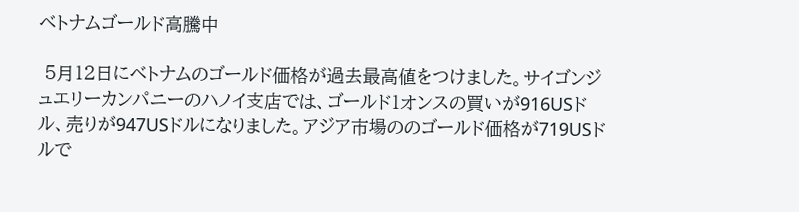ベトナムゴールド高騰中

 5月12日にベトナムのゴールド価格が過去最高値をつけました。サイゴンジュエリーカンパニーのハノイ支店では、ゴールド1オンスの買いが916USドル、売りが947USドルになりました。アジア市場ののゴールド価格が719USドルで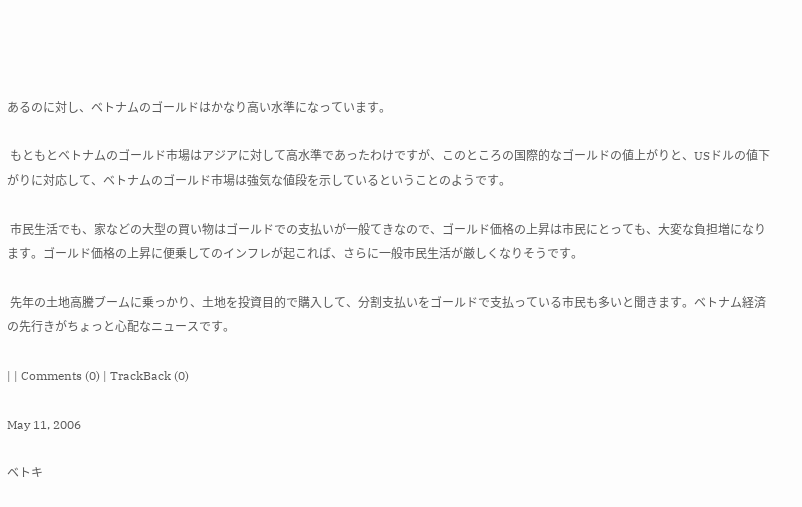あるのに対し、ベトナムのゴールドはかなり高い水準になっています。

 もともとベトナムのゴールド市場はアジアに対して高水準であったわけですが、このところの国際的なゴールドの値上がりと、USドルの値下がりに対応して、ベトナムのゴールド市場は強気な値段を示しているということのようです。

 市民生活でも、家などの大型の買い物はゴールドでの支払いが一般てきなので、ゴールド価格の上昇は市民にとっても、大変な負担増になります。ゴールド価格の上昇に便乗してのインフレが起これば、さらに一般市民生活が厳しくなりそうです。

 先年の土地高騰ブームに乗っかり、土地を投資目的で購入して、分割支払いをゴールドで支払っている市民も多いと聞きます。ベトナム経済の先行きがちょっと心配なニュースです。

| | Comments (0) | TrackBack (0)

May 11, 2006

ベトキ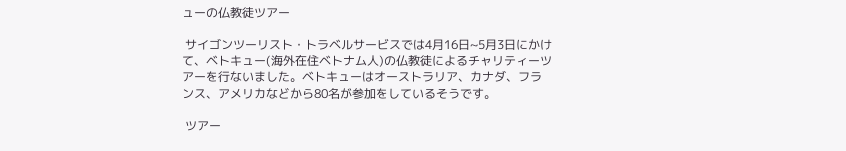ューの仏教徒ツアー

 サイゴンツーリスト・トラベルサービスでは4月16日~5月3日にかけて、ベトキュー(海外在住ベトナム人)の仏教徒によるチャリティーツアーを行ないました。ベトキューはオーストラリア、カナダ、フランス、アメリカなどから80名が参加をしているそうです。

 ツアー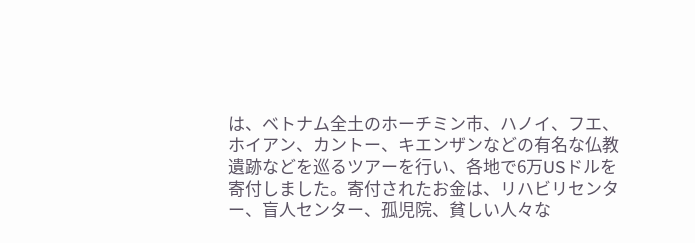は、ベトナム全土のホーチミン市、ハノイ、フエ、ホイアン、カントー、キエンザンなどの有名な仏教遺跡などを巡るツアーを行い、各地で6万USドルを寄付しました。寄付されたお金は、リハビリセンター、盲人センター、孤児院、貧しい人々な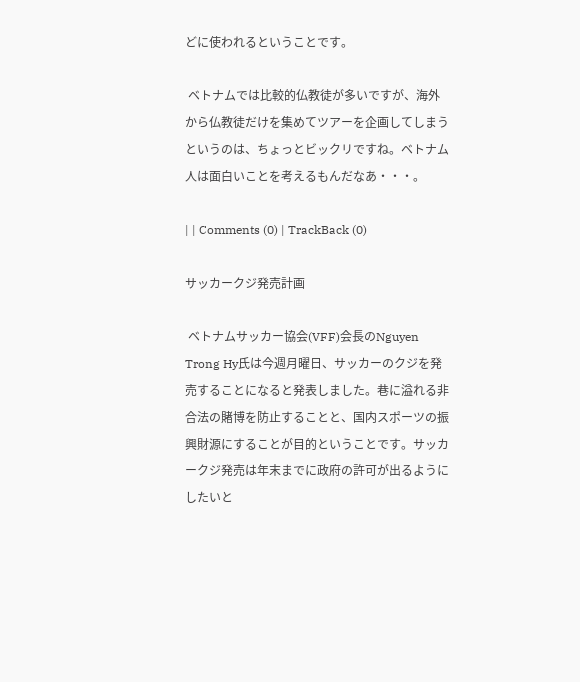どに使われるということです。

 ベトナムでは比較的仏教徒が多いですが、海外から仏教徒だけを集めてツアーを企画してしまうというのは、ちょっとビックリですね。ベトナム人は面白いことを考えるもんだなあ・・・。

| | Comments (0) | TrackBack (0)

サッカークジ発売計画

 ベトナムサッカー協会(VFF)会長のNguyen Trong Hy氏は今週月曜日、サッカーのクジを発売することになると発表しました。巷に溢れる非合法の賭博を防止することと、国内スポーツの振興財源にすることが目的ということです。サッカークジ発売は年末までに政府の許可が出るようにしたいと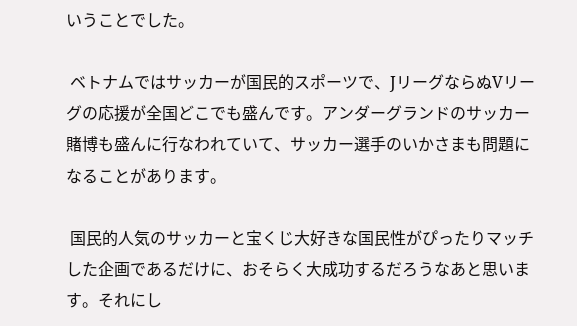いうことでした。

 ベトナムではサッカーが国民的スポーツで、JリーグならぬVリーグの応援が全国どこでも盛んです。アンダーグランドのサッカー賭博も盛んに行なわれていて、サッカー選手のいかさまも問題になることがあります。

 国民的人気のサッカーと宝くじ大好きな国民性がぴったりマッチした企画であるだけに、おそらく大成功するだろうなあと思います。それにし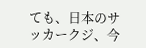ても、日本のサッカークジ、今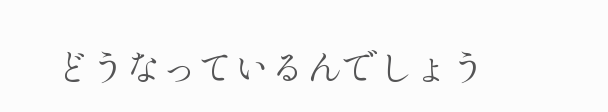どうなっているんでしょう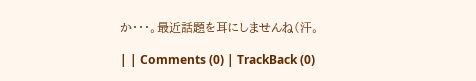か・・・。最近話題を耳にしませんね(汗。

| | Comments (0) | TrackBack (0)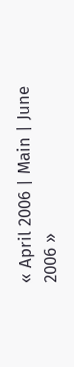« April 2006 | Main | June 2006 »